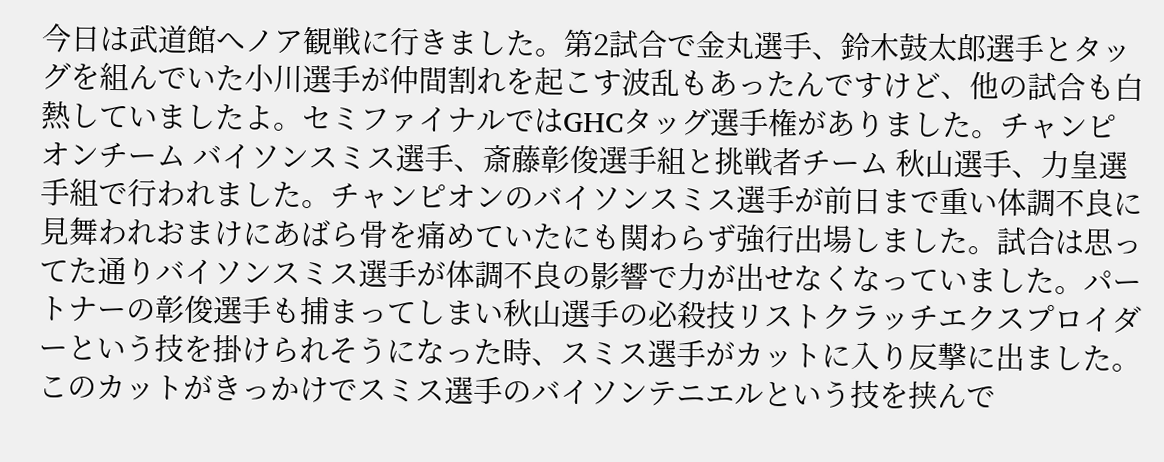今日は武道館へノア観戦に行きました。第2試合で金丸選手、鈴木鼓太郎選手とタッグを組んでいた小川選手が仲間割れを起こす波乱もあったんですけど、他の試合も白熱していましたよ。セミファイナルではGHCタッグ選手権がありました。チャンピオンチーム バイソンスミス選手、斎藤彰俊選手組と挑戦者チーム 秋山選手、力皇選手組で行われました。チャンピオンのバイソンスミス選手が前日まで重い体調不良に見舞われおまけにあばら骨を痛めていたにも関わらず強行出場しました。試合は思ってた通りバイソンスミス選手が体調不良の影響で力が出せなくなっていました。パートナーの彰俊選手も捕まってしまい秋山選手の必殺技リストクラッチエクスプロイダーという技を掛けられそうになった時、スミス選手がカットに入り反撃に出ました。このカットがきっかけでスミス選手のバイソンテニエルという技を挟んで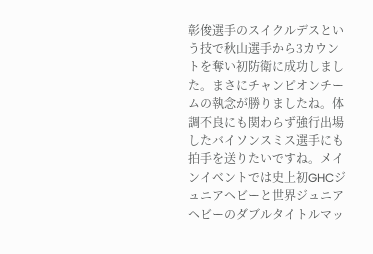彰俊選手のスイクルデスという技で秋山選手から3カウントを奪い初防衛に成功しました。まさにチャンピオンチームの執念が勝りましたね。体調不良にも関わらず強行出場したバイソンスミス選手にも拍手を送りたいですね。メインイベントでは史上初GHCジュニアヘビーと世界ジュニアヘビーのダブルタイトルマッ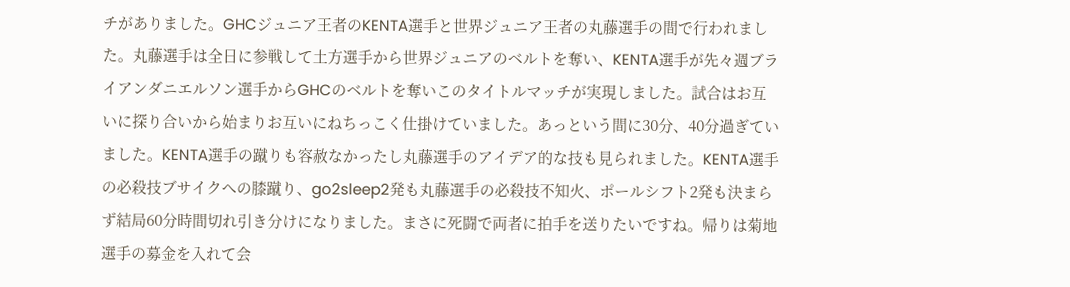チがありました。GHCジュニア王者のKENTA選手と世界ジュニア王者の丸藤選手の間で行われました。丸藤選手は全日に参戦して土方選手から世界ジュニアのベルトを奪い、KENTA選手が先々週ブライアンダニエルソン選手からGHCのベルトを奪いこのタイトルマッチが実現しました。試合はお互いに探り合いから始まりお互いにねちっこく仕掛けていました。あっという間に30分、40分過ぎていました。KENTA選手の蹴りも容赦なかったし丸藤選手のアイデア的な技も見られました。KENTA選手の必殺技ブサイクへの膝蹴り、go2sleep2発も丸藤選手の必殺技不知火、ポールシフト2発も決まらず結局60分時間切れ引き分けになりました。まさに死闘で両者に拍手を送りたいですね。帰りは菊地選手の募金を入れて会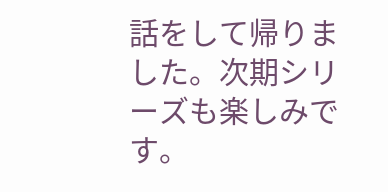話をして帰りました。次期シリーズも楽しみです。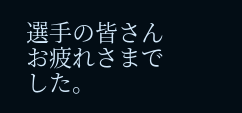選手の皆さんお疲れさまでした。